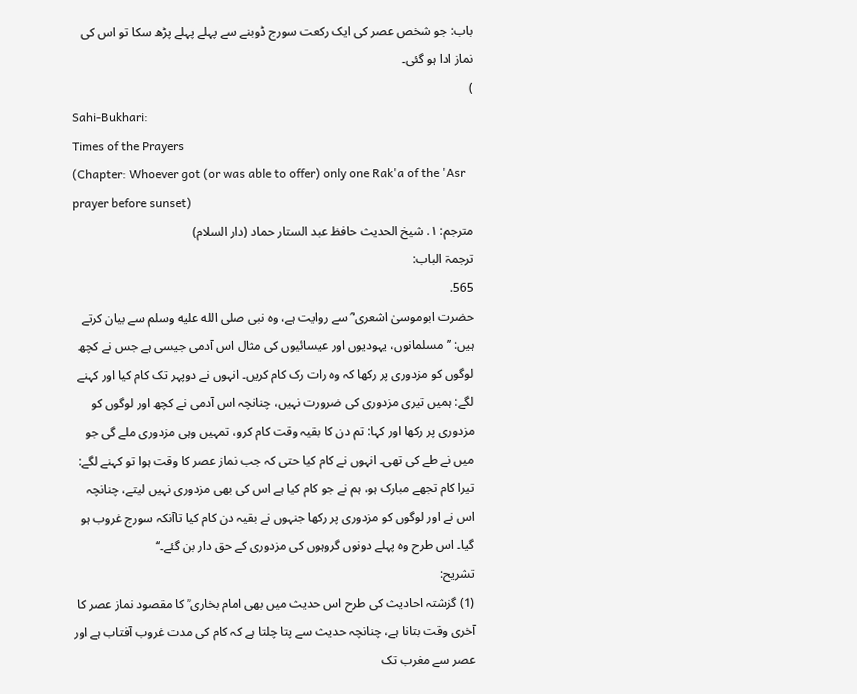باب: جو شخص عصر کی ایک رکعت سورج ڈوبنے سے پہلے پہلے پڑھ سکا تو اس کی نماز ادا ہو گئی۔
)
Sahi-Bukhari:
Times of the Prayers
(Chapter: Whoever got (or was able to offer) only one Rak'a of the 'Asr prayer before sunset)
مترجم: ١. شیخ الحدیث حافظ عبد الستار حماد (دار السلام)
ترجمۃ الباب:
565.
حضرت ابوموسیٰ اشعری ؓ سے روایت ہے، وہ نبی صلى الله عليه وسلم سے بیان کرتے ہیں: ’’مسلمانوں، یہودیوں اور عیسائیوں کی مثال اس آدمی جیسی ہے جس نے کچھ لوگوں کو مزدوری پر رکھا کہ وہ رات رک کام کریں۔ انہوں نے دوپہر تک کام کیا اور کہنے لگے: ہمیں تیری مزدوری کی ضرورت نہیں، چنانچہ اس آدمی نے کچھ اور لوگوں کو مزدوری پر رکھا اور کہا: تم دن کا بقیہ وقت کام کرو، تمہیں وہی مزدوری ملے گی جو میں نے طے کی تھی۔ انہوں نے کام کیا حتی کہ جب نماز عصر کا وقت ہوا تو کہنے لگے: تیرا کام تجھے مبارک ہو، ہم نے جو کام کیا ہے اس کی بھی مزدوری نہیں لیتے، چنانچہ اس نے اور لوگوں کو مزدوری پر رکھا جنہوں نے بقیہ دن کام کیا تاآنکہ سورج غروب ہو گیا۔ اس طرح وہ پہلے دونوں گروہوں کی مزدوری کے حق دار بن گئے۔‘‘
تشریح:
(1) گزشتہ احادیث کی طرح اس حدیث میں بھی امام بخاری ؒ کا مقصود نماز عصر کا آخری وقت بتانا ہے، چنانچہ حدیث سے پتا چلتا ہے کہ کام کی مدت غروب آفتاب ہے اور عصر سے مغرب تک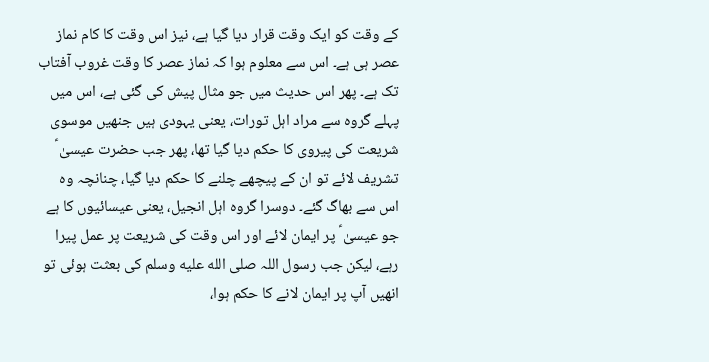کے وقت کو ایک وقت قرار دیا گیا ہے، نیز اس وقت کا کام نماز عصر ہی ہے۔ اس سے معلوم ہوا کہ نماز عصر کا وقت غروب آفتاب تک ہے۔ پھر اس حدیث میں جو مثال پیش کی گئی ہے، اس میں پہلے گروہ سے مراد اہل تورات، یعنی یہودی ہیں جنھیں موسوی شریعت کی پیروی کا حکم دیا گیا تھا، پھر جب حضرت عیسیٰ ؑ تشریف لائے تو ان کے پیچھے چلنے کا حکم دیا گیا، چنانچہ وہ اس سے بھاگ گئے۔ دوسرا گروہ اہل انجیل، یعنی عیسائیوں کا ہے جو عیسیٰ ؑ پر ایمان لائے اور اس وقت کی شریعت پر عمل پیرا رہے، لیکن جب رسول اللہ صلى الله عليه وسلم کی بعثت ہوئی تو انھیں آپ پر ایمان لانے کا حکم ہوا،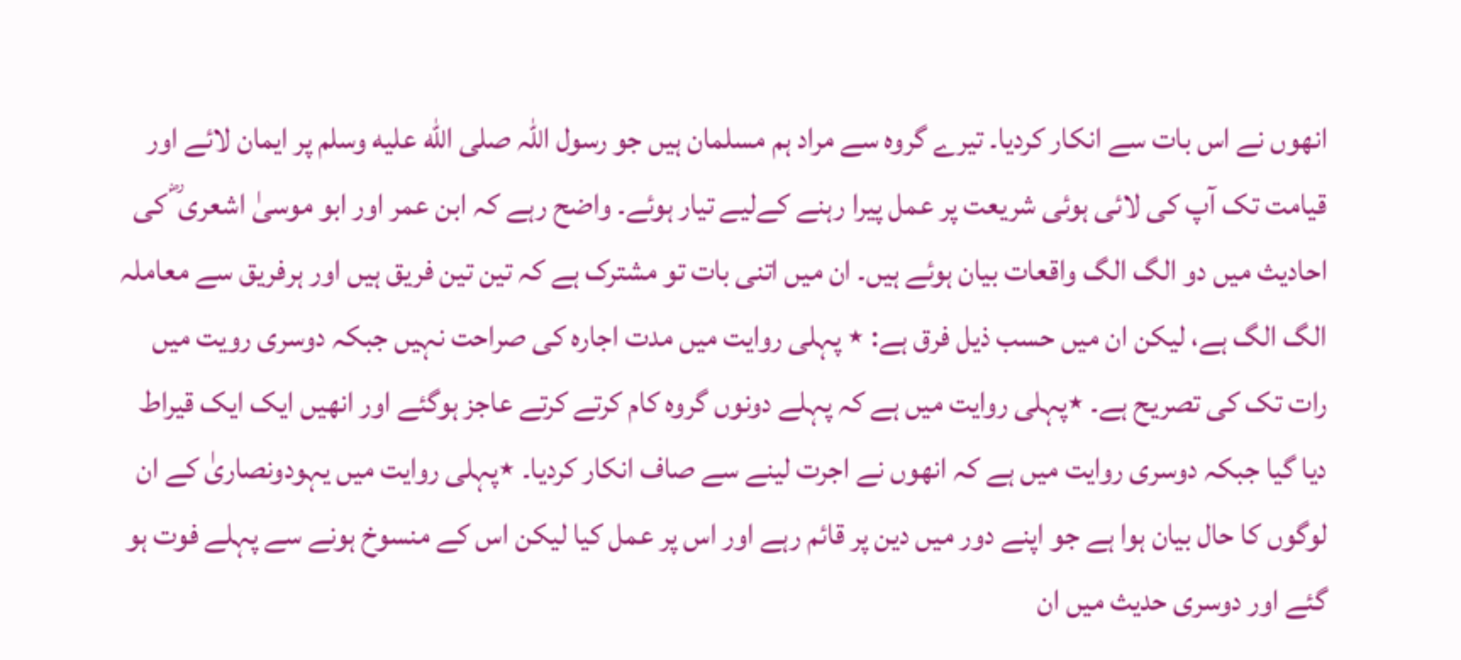انھوں نے اس بات سے انکار کردیا۔ تیرے گروہ سے مراد ہم مسلمان ہیں جو رسول اللہ صلى الله عليه وسلم پر ایمان لائے اور قیامت تک آپ کی لائی ہوئی شریعت پر عمل پیرا رہنے کےلیے تیار ہوئے۔ واضح رہے کہ ابن عمر اور ابو موسیٰ اشعری ؓ کی احادیث میں دو الگ الگ واقعات بیان ہوئے ہیں۔ ان میں اتنی بات تو مشترک ہے کہ تین تین فریق ہیں اور ہرفریق سے معاملہ الگ الگ ہے، لیکن ان میں حسب ذیل فرق ہے: ٭ پہلی روایت میں مدت اجارہ کی صراحت نہیں جبکہ دوسری رویت میں رات تک کی تصریح ہے۔ ٭پہلی روایت میں ہے کہ پہلے دونوں گروہ کام کرتے کرتے عاجز ہوگئے اور انھیں ایک ایک قیراط دیا گیا جبکہ دوسری روایت میں ہے کہ انھوں نے اجرت لینے سے صاف انکار کردیا۔ ٭پہلی روایت میں یہودونصاریٰ کے ان لوگوں کا حال بیان ہوا ہے جو اپنے دور میں دین پر قائم رہے اور اس پر عمل کیا لیکن اس کے منسوخ ہونے سے پہلے فوت ہو گئے اور دوسری حدیث میں ان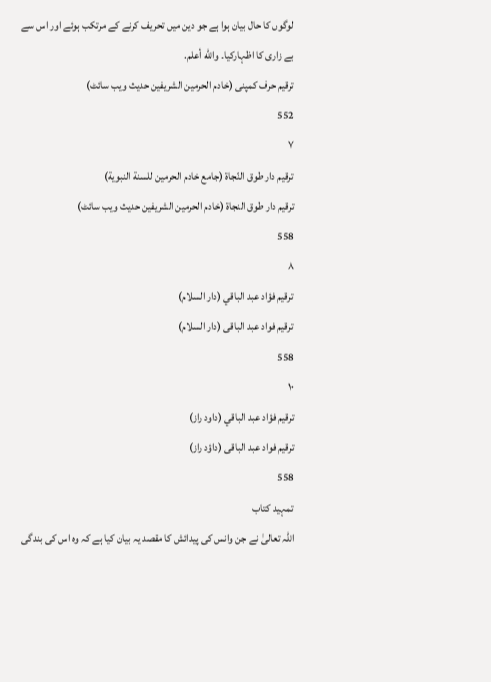لوگوں کا حال بیان ہوا ہے جو دین میں تحریف کرنے کے مرتکب ہوئے اور اس سے بے زاری کا اظہارکیا۔ والله أعلم.
ترقیم حرف کمپنی (خادم الحرمین الشریفین حدیث ویب سائٹ)
552
٧
ترقيم دار طوق النّجاة (جامع خادم الحرمين للسنة النبوية)
ترقیم دار طوق النجاۃ (خادم الحرمین الشریفین حدیث ویب سائٹ)
558
٨
ترقيم فؤاد عبد الباقي (دار السلام)
ترقیم فواد عبد الباقی (دار السلام)
558
١٠
ترقيم فؤاد عبد الباقي (داود راز)
ترقیم فواد عبد الباقی (داؤد راز)
558
تمہید کتاب
اللہ تعالیٰ نے جن وانس کی پیدائش کا مقصد یہ بیان کیا ہے کہ وہ اس کی بندگی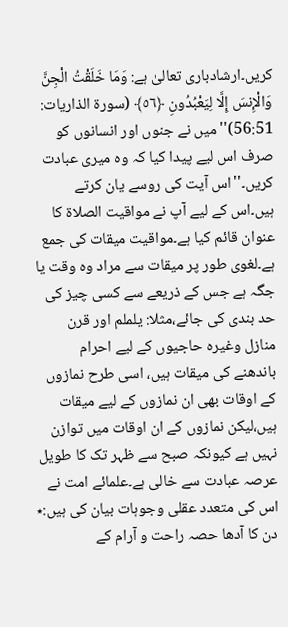کریں۔ارشادباری تعالیٰ ہے: وَمَا خَلَقْتُ الْجِنَّ وَالْإِنسَ إِلَّا لِيَعْبُدُونِ ﴿٥٦﴾ (سورۃ الذاریات: 56:51)'' میں نے جنوں اور انسانوں کو صرف اس لیے پیدا کیا کہ وہ میری عبادت کریں۔''اس آیت کی روسے یان کرتے ہیں۔اس کے لیے آپ نے مواقیت الصلاۃ کا عنوان قائم کیا ہے۔مواقیت میقات کی جمع ہے۔لغوی طور پر میقات سے مراد وہ وقت یا جگہ ہے جس کے ذریعے سے کسی چیز کی حد بندی کی جائے،مثلا: یلملم اور قرن منازل وغیرہ حاجیوں کے لیے احرام باندھنے کی میقات ہیں، اسی طرح نمازوں کے اوقات بھی ان نمازوں کے لیے میقات ہیں،لیکن نمازوں کے ان اوقات میں توازن نہیں ہے کیونکہ صبح سے ظہر تک کا طویل عرصہ عبادت سے خالی ہے۔علمائے امت نے اس کی متعدد عقلی وجوہات بیان کی ہیں:٭ دن کا آدھا حصہ راحت و آرام کے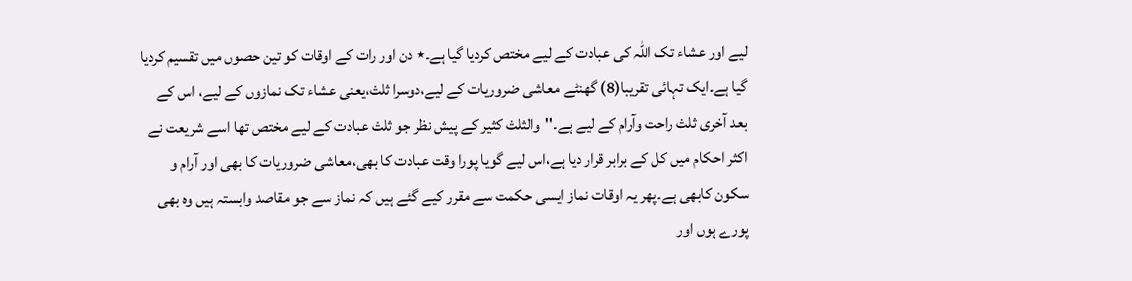لیے اور عشاء تک اللہ کی عبادت کے لیے مختص کردیا گیا ہے۔٭ دن اور رات کے اوقات کو تین حصوں میں تقسیم کردیا گیا ہے۔ایک تہائی تقریبا(8) گھنٹے معاشی ضروریات کے لیے،دوسرا ثلث،یعنی عشاء تک نمازوں کے لیے، اس کے بعد آخری ثلث راحت وآرام کے لیے ہے۔''والثلث كثير کے پیش نظر جو ثلث عبادت کے لیے مختص تھا اسے شریعت نے اکثر احکام میں کل کے برابر قرار دیا ہے،اس لیے گویا پورا وقت عبادت کا بھی،معاشی ضروریات کا بھی اور آرام و سکون کابھی ہے۔پھر یہ اوقات نماز ایسی حکمت سے مقرر کیے گئے ہیں کہ نماز سے جو مقاصد وابستہ ہیں وہ بھی پورے ہوں اور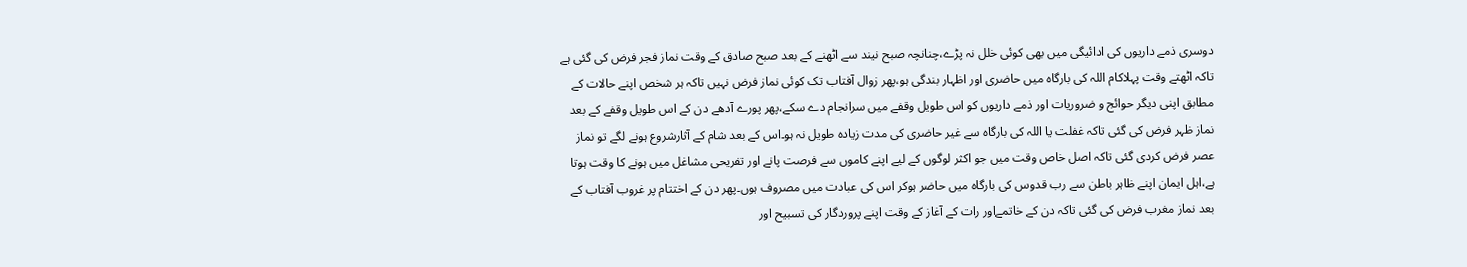دوسری ذمے داریوں کی ادائیگی میں بھی کوئی خلل نہ پڑے،چنانچہ صبح نیند سے اٹھنے کے بعد صبح صادق کے وقت نماز فجر فرض کی گئی ہے تاکہ اٹھتے وقت پہلاکام اللہ کی بارگاہ میں حاضری اور اظہار بندگی ہو،پھر زوال آفتاب تک کوئی نماز فرض نہیں تاکہ ہر شخص اپنے حالات کے مطابق اپنی دیگر حوائج و ضروریات اور ذمے داریوں کو اس طویل وقفے میں سرانجام دے سکے،پھر پورے آدھے دن کے اس طویل وقفے کے بعد نماز ظہر فرض کی گئی تاکہ غفلت یا اللہ کی بارگاہ سے غیر حاضری کی مدت زیادہ طویل نہ ہو۔اس کے بعد شام کے آثارشروع ہونے لگے تو نماز عصر فرض کردی گئی تاکہ اصل خاص وقت میں جو اکثر لوگوں کے لیے اپنے کاموں سے فرصت پانے اور تفریحی مشاغل میں ہونے کا وقت ہوتا ہے،اہل ایمان اپنے ظاہر باطن سے رب قدوس کی بارگاہ میں حاضر ہوکر اس کی عبادت میں مصروف ہوں۔پھر دن کے اختتام پر غروب آفتاب کے بعد نماز مغرب فرض کی گئی تاکہ دن کے خاتمےاور رات کے آغاز کے وقت اپنے پروردگار کی تسبیح اور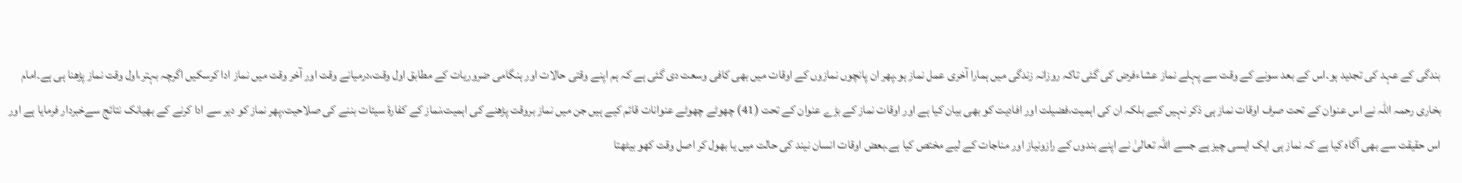بندگی کے عہد کی تجدید ہو۔اس کے بعد سونے کے وقت سے پہلے نماز عشاءفرض کی گئی تاکہ روزانہ زندگی میں ہمارا آخری عمل نماز ہو۔پھر ان پانچوں نمازوں کے اوقات میں بھی کافی وسعت دی گئی ہے کہ ہم اپنے وقتی حالات اور ہنگامی ضروریات کے مطابق اول وقت،درمیانے وقت اور آخر وقت میں نماز ادا کرسکیں اگرچہ بہتر،اول وقت نماز پڑھنا ہی ہے۔امام بخاری رحمہ اللہ نے اس عنوان کے تحت صرف اوقات نماز ہی ذکر نہیں کیے بلکہ ان کی اہمیت،فضیلت اور افادیت کو بھی بیان کیا ہے اور اوقات نماز کے بڑے عنوان کے تحت (41) چھوٹے چھوٹے عنوانات قائم کیے ہیں جن میں نماز بروقت پڑھنے کی اہمیت،نماز کے کفارۂ سیئات بننے کی صلاحیت،پھر نماز کو دیر سے ادا کرنے کے بھیانک نتائج سےخبردار فرمایا ہے اور اس حقیقت سے بھی آگاہ کیا ہے کہ نماز ہی ایک ایسی چیز ہے جسے اللہ تعالیٰ نے اپنے بندوں کے رازونیاز اور مناجات کے لیے مختص کیا ہے۔بعض اوقات انسان نیند کی حالت میں یا بھول کر اصل وقت کھو بیٹھتا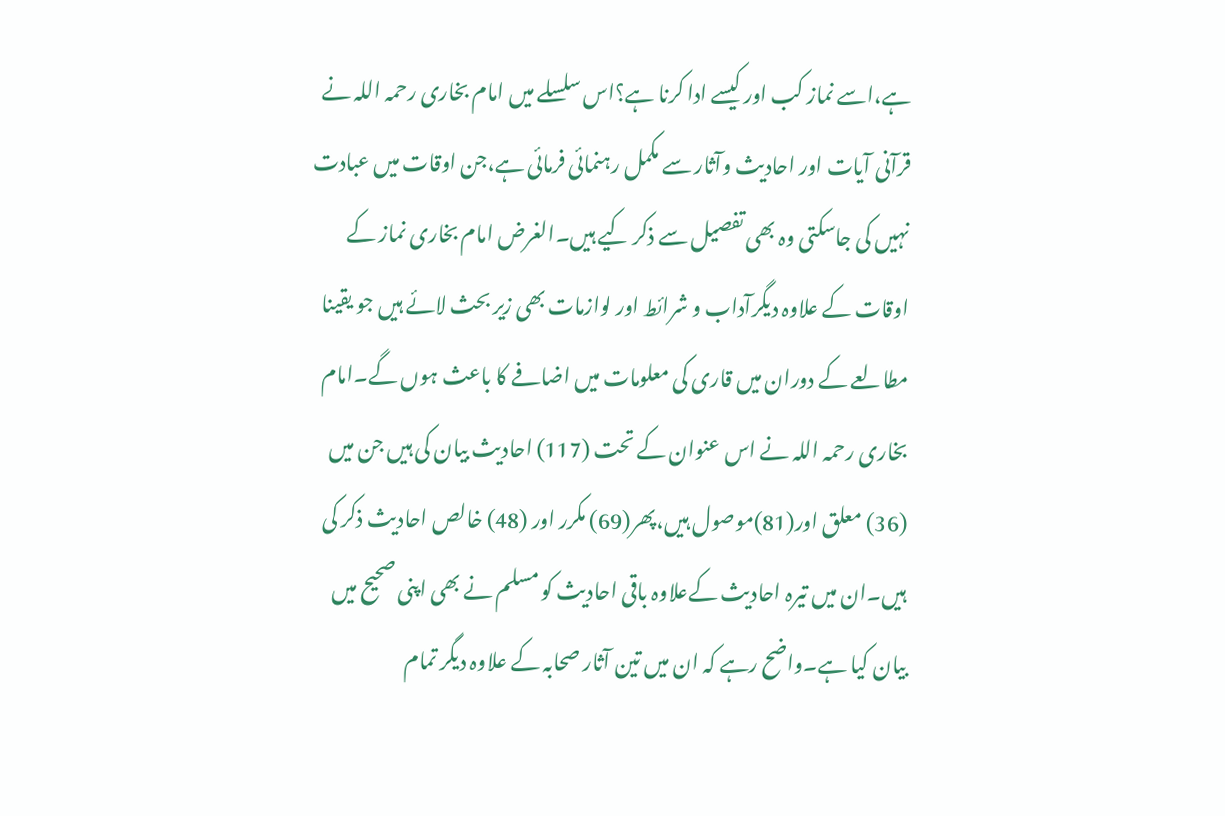ہے،اسے نماز کب اور کیسے ادا کرنا ہے؟اس سلسلے میں امام بخاری رحمہ اللہ نے قرآنی آیات اور احادیث وآثار سے مکمل رہنمائی فرمائی ہے،جن اوقات میں عبادت نہیں کی جاسکتی وہ بھی تفصیل سے ذکر کیے ہیں۔الغرض امام بخاری نماز کے اوقات کے علاوہ دیگرآداب و شرائط اور لوازمات بھی زیر بحث لائے ہیں جو یقینا مطالعے کے دوران میں قاری کی معلومات میں اضافے کا باعث ہوں گے۔امام بخاری رحمہ اللہ نے اس عنوان کے تحت (117) احادیث بیان کی ہیں جن میں (36) معلق اور(81)موصول ہیں،پھر(69) مکرر اور (48) خالص احادیث ذکر کی ہیں۔ان میں تیرہ احادیث کےعلاوہ باقی احادیث کو مسلم نے بھی اپنی صحیح میں بیان کیا ہے۔واضح رہے کہ ان میں تین آثار صحابہ کے علاوہ دیگر تمام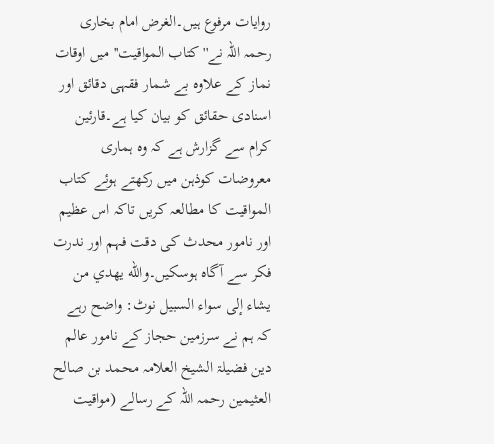روایات مرفوع ہیں۔الغرض امام بخاری رحمہ اللہ نے'' کتاب المواقیت'' میں اوقات نماز کے علاوہ بے شمار فقہی دقائق اور اسنادی حقائق کو بیان کیا ہے۔قارئین کرام سے گزارش ہے کہ وہ ہماری معروضات کوذہن میں رکھتے ہوئے کتاب المواقیت کا مطالعہ کریں تاکہ اس عظیم اور نامور محدث کی دقت فہم اور ندرت فکر سے آگاہ ہوسکیں۔والله يهدي من يشاء إلی سواء السبيل نوٹ: واضح رہے کہ ہم نے سرزمین حجاز کے نامور عالم دین فضیلۃ الشیخ العلامہ محمد بن صالح العثیمین رحمہ اللہ کے رسالے (مواقيت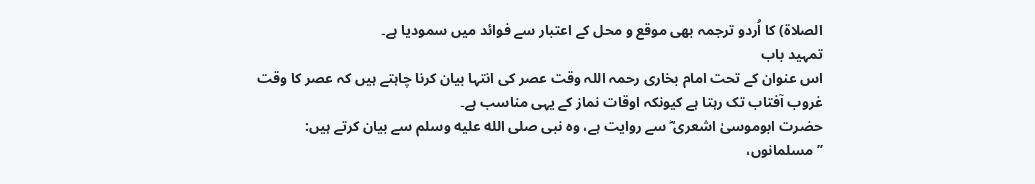الصلاة) كا اُردو ترجمہ بھی موقع و محل کے اعتبار سے فوائد میں سمودیا ہے۔
تمہید باب
اس عنوان کے تحت امام بخاری رحمہ اللہ وقت عصر کی انتہا بیان کرنا چاہتے ہیں کہ عصر کا وقت غروب آفتاب تک رہتا ہے کیونکہ اوقات نماز کے یہی مناسب ہے۔
حضرت ابوموسیٰ اشعری ؓ سے روایت ہے، وہ نبی صلى الله عليه وسلم سے بیان کرتے ہیں: ’’مسلمانوں،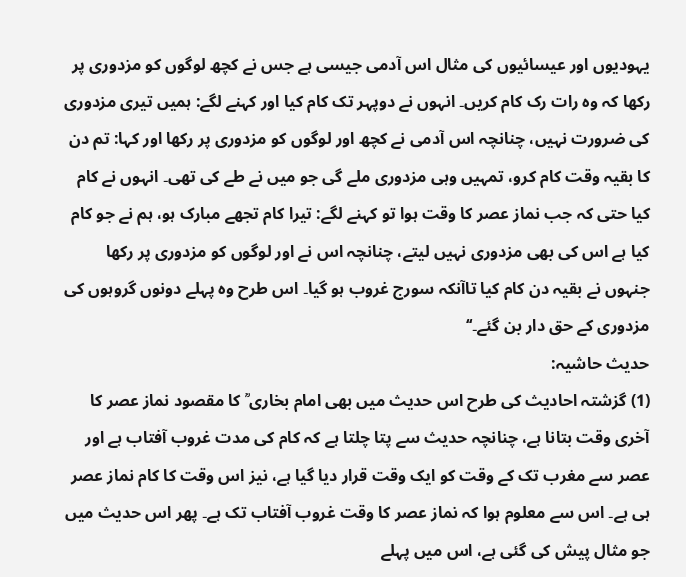یہودیوں اور عیسائیوں کی مثال اس آدمی جیسی ہے جس نے کچھ لوگوں کو مزدوری پر رکھا کہ وہ رات رک کام کریں۔ انہوں نے دوپہر تک کام کیا اور کہنے لگے: ہمیں تیری مزدوری کی ضرورت نہیں، چنانچہ اس آدمی نے کچھ اور لوگوں کو مزدوری پر رکھا اور کہا: تم دن کا بقیہ وقت کام کرو، تمہیں وہی مزدوری ملے گی جو میں نے طے کی تھی۔ انہوں نے کام کیا حتی کہ جب نماز عصر کا وقت ہوا تو کہنے لگے: تیرا کام تجھے مبارک ہو، ہم نے جو کام کیا ہے اس کی بھی مزدوری نہیں لیتے، چنانچہ اس نے اور لوگوں کو مزدوری پر رکھا جنہوں نے بقیہ دن کام کیا تاآنکہ سورج غروب ہو گیا۔ اس طرح وہ پہلے دونوں گروہوں کی مزدوری کے حق دار بن گئے۔‘‘
حدیث حاشیہ:
(1) گزشتہ احادیث کی طرح اس حدیث میں بھی امام بخاری ؒ کا مقصود نماز عصر کا آخری وقت بتانا ہے، چنانچہ حدیث سے پتا چلتا ہے کہ کام کی مدت غروب آفتاب ہے اور عصر سے مغرب تک کے وقت کو ایک وقت قرار دیا گیا ہے، نیز اس وقت کا کام نماز عصر ہی ہے۔ اس سے معلوم ہوا کہ نماز عصر کا وقت غروب آفتاب تک ہے۔ پھر اس حدیث میں جو مثال پیش کی گئی ہے، اس میں پہلے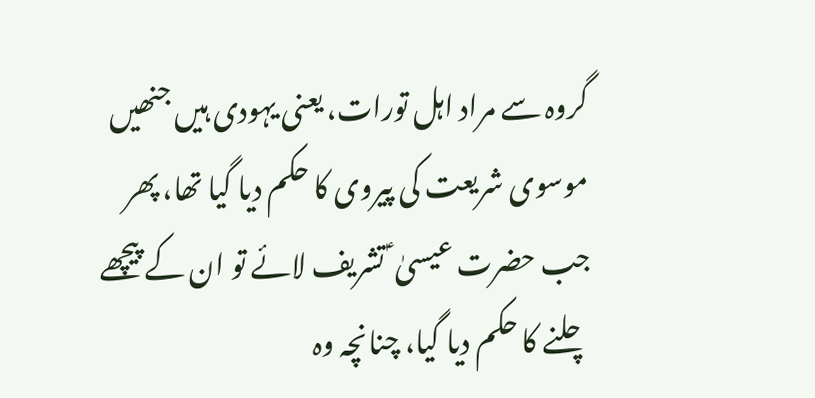گروہ سے مراد اہل تورات، یعنی یہودی ہیں جنھیں موسوی شریعت کی پیروی کا حکم دیا گیا تھا، پھر جب حضرت عیسیٰ ؑ تشریف لائے تو ان کے پیچھے چلنے کا حکم دیا گیا، چنانچہ وہ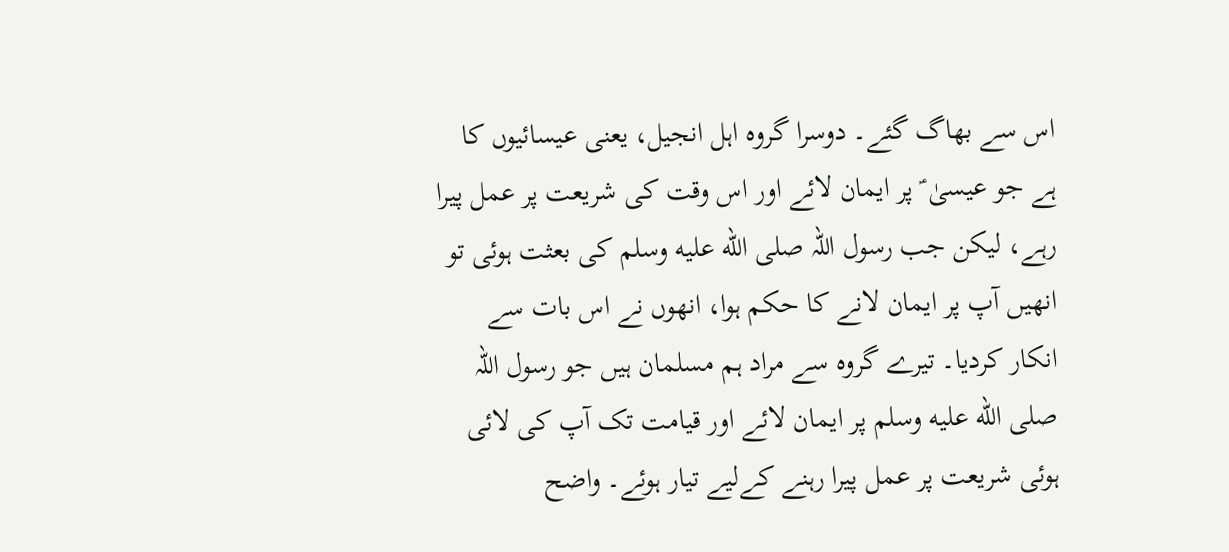اس سے بھاگ گئے۔ دوسرا گروہ اہل انجیل، یعنی عیسائیوں کا ہے جو عیسیٰ ؑ پر ایمان لائے اور اس وقت کی شریعت پر عمل پیرا رہے، لیکن جب رسول اللہ صلى الله عليه وسلم کی بعثت ہوئی تو انھیں آپ پر ایمان لانے کا حکم ہوا، انھوں نے اس بات سے انکار کردیا۔ تیرے گروہ سے مراد ہم مسلمان ہیں جو رسول اللہ صلى الله عليه وسلم پر ایمان لائے اور قیامت تک آپ کی لائی ہوئی شریعت پر عمل پیرا رہنے کےلیے تیار ہوئے۔ واضح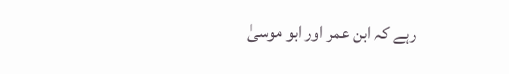رہے کہ ابن عمر اور ابو موسیٰ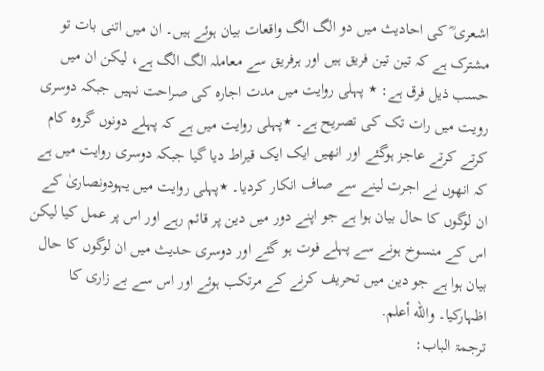اشعری ؓ کی احادیث میں دو الگ الگ واقعات بیان ہوئے ہیں۔ ان میں اتنی بات تو مشترک ہے کہ تین تین فریق ہیں اور ہرفریق سے معاملہ الگ الگ ہے، لیکن ان میں حسب ذیل فرق ہے: ٭ پہلی روایت میں مدت اجارہ کی صراحت نہیں جبکہ دوسری رویت میں رات تک کی تصریح ہے۔ ٭پہلی روایت میں ہے کہ پہلے دونوں گروہ کام کرتے کرتے عاجز ہوگئے اور انھیں ایک ایک قیراط دیا گیا جبکہ دوسری روایت میں ہے کہ انھوں نے اجرت لینے سے صاف انکار کردیا۔ ٭پہلی روایت میں یہودونصاریٰ کے ان لوگوں کا حال بیان ہوا ہے جو اپنے دور میں دین پر قائم رہے اور اس پر عمل کیا لیکن اس کے منسوخ ہونے سے پہلے فوت ہو گئے اور دوسری حدیث میں ان لوگوں کا حال بیان ہوا ہے جو دین میں تحریف کرنے کے مرتکب ہوئے اور اس سے بے زاری کا اظہارکیا۔ والله أعلم.
ترجمۃ الباب: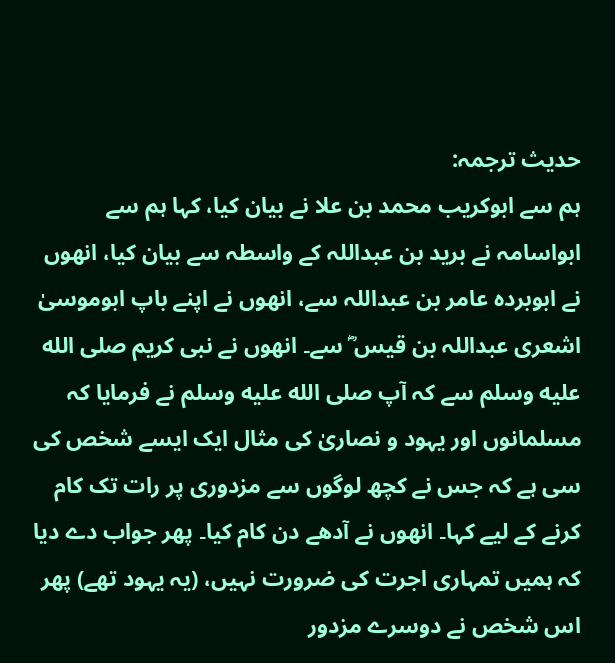حدیث ترجمہ:
ہم سے ابوکریب محمد بن علا نے بیان کیا، کہا ہم سے ابواسامہ نے برید بن عبداللہ کے واسطہ سے بیان کیا، انھوں نے ابوبردہ عامر بن عبداللہ سے، انھوں نے اپنے باپ ابوموسیٰ اشعری عبداللہ بن قیس ؓ سے۔ انھوں نے نبی کریم صلى الله عليه وسلم سے کہ آپ صلى الله عليه وسلم نے فرمایا کہ مسلمانوں اور یہود و نصاریٰ کی مثال ایک ایسے شخص کی سی ہے کہ جس نے کچھ لوگوں سے مزدوری پر رات تک کام کرنے کے لیے کہا۔ انھوں نے آدھے دن کام کیا۔ پھر جواب دے دیا کہ ہمیں تمہاری اجرت کی ضرورت نہیں، (یہ یہود تھے) پھر اس شخص نے دوسرے مزدور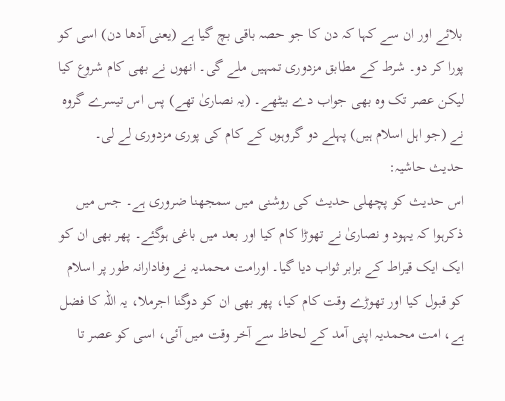بلائے اور ان سے کہا کہ دن کا جو حصہ باقی بچ گیا ہے (یعنی آدھا دن) اسی کو پورا کر دو۔ شرط کے مطابق مزدوری تمہیں ملے گی۔ انھوں نے بھی کام شروع کیا لیکن عصر تک وہ بھی جواب دے بیٹھے۔ (یہ نصاریٰ تھے) پس اس تیسرے گروہ نے (جو اہل اسلام ہیں) پہلے دو گروہوں کے کام کی پوری مزدوری لے لی۔
حدیث حاشیہ:
اس حدیث کو پچھلی حدیث کی روشنی میں سمجھنا ضروری ہے۔ جس میں ذکرہوا کہ یہود و نصاریٰ نے تھوڑا کام کیا اور بعد میں باغی ہوگئے۔ پھر بھی ان کو ایک ایک قیراط کے برابر ثواب دیا گیا۔ اورامت محمدیہ نے وفادارانہ طور پر اسلام کو قبول کیا اور تھوڑے وقت کام کیا، پھر بھی ان کو دوگنا اجرملا، یہ اللہ کا فضل ہے، امت محمدیہ اپنی آمد کے لحاظ سے آخر وقت میں آئی، اسی کو عصر تا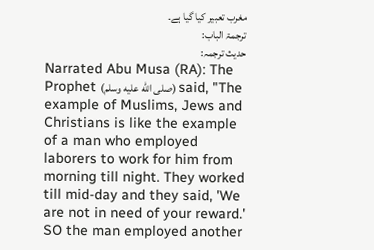مغرب تعبیر کیا گیا ہے۔
ترجمۃ الباب:
حدیث ترجمہ:
Narrated Abu Musa (RA): The Prophet (صلى الله عليه وسلم) said, "The example of Muslims, Jews and Christians is like the example of a man who employed laborers to work for him from morning till night. They worked till mid-day and they said, 'We are not in need of your reward.' SO the man employed another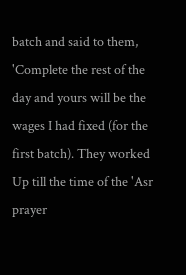batch and said to them, 'Complete the rest of the day and yours will be the wages I had fixed (for the first batch). They worked Up till the time of the 'Asr prayer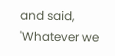and said, 'Whatever we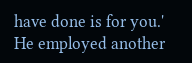have done is for you.' He employed another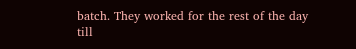batch. They worked for the rest of the day till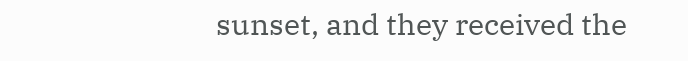sunset, and they received the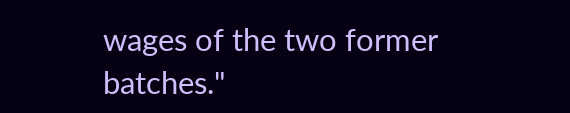wages of the two former batches."